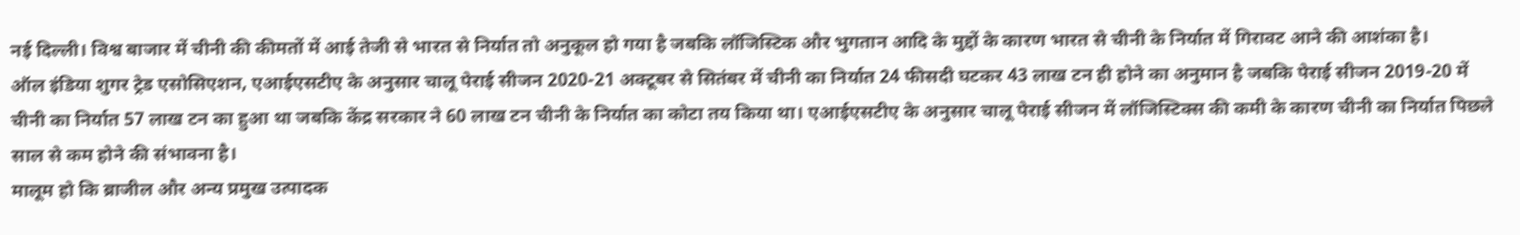नई दिल्ली। विश्व बाजार में चीनी की कीमतों में आई तेजी से भारत से निर्यात तो अनुकूल हो गया है जबकि लॉजिस्टिक और भुगतान आदि के मुद्दों के कारण भारत से चीनी के निर्यात में गिरावट आने की आशंका है।
ऑल इंडिया शुगर ट्रेड एसोसिएशन, एआईएसटीए के अनुसार चालू पेराई सीजन 2020-21 अक्टूबर से सितंबर में चीनी का निर्यात 24 फीसदी घटकर 43 लाख टन ही होने का अनुमान है जबकि पेराई सीजन 2019-20 में चीनी का निर्यात 57 लाख टन का हुआ था जबकि केंद्र सरकार ने 60 लाख टन चीनी के निर्यात का कोटा तय किया था। एआईएसटीए के अनुसार चालू पेराई सीजन में लॉजिस्टिक्स की कमी के कारण चीनी का निर्यात पिछले साल से कम होने की संभावना है।
मालूम हो कि ब्राजील और अन्य प्रमुख उत्पादक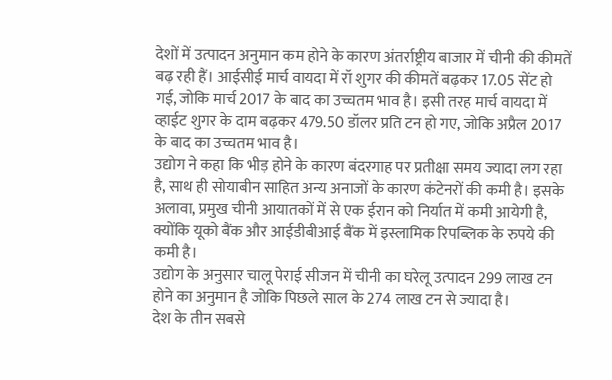देशों में उत्पादन अनुमान कम होने के कारण अंतर्राष्ट्रीय बाजार में चीनी की कीमतें बढ़ रही हैं। आईसीई मार्च वायदा में रॉ शुगर की कीमतें बढ़कर 17.05 सेंट हो गई, जोकि मार्च 2017 के बाद का उच्चतम भाव है। इसी तरह मार्च वायदा में व्हाईट शुगर के दाम बढ़कर 479.50 डॉलर प्रति टन हो गए, जोकि अप्रैल 2017 के बाद का उच्चतम भाव है।
उद्योग ने कहा कि भीड़ होने के कारण बंदरगाह पर प्रतीक्षा समय ज्यादा लग रहा है, साथ ही सोयाबीन साहित अन्य अनाजों के कारण कंटेनरों की कमी है। इसके अलावा, प्रमुख चीनी आयातकों में से एक ईरान को निर्यात में कमी आयेगी है, क्योंकि यूको बैंक और आईडीबीआई बैंक में इस्लामिक रिपब्लिक के रुपये की कमी है।
उद्योग के अनुसार चालू पेराई सीजन में चीनी का घरेलू उत्पादन 299 लाख टन होने का अनुमान है जोकि पिछले साल के 274 लाख टन से ज्यादा है।
देश के तीन सबसे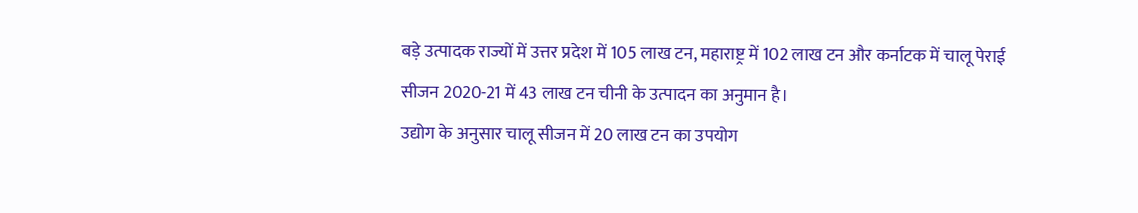बड़े उत्पादक राज्यों में उत्तर प्रदेश में 105 लाख टन, महाराष्ट्र में 102 लाख टन और कर्नाटक में चालू पेराई सीजन 2020-21 में 43 लाख टन चीनी के उत्पादन का अनुमान है।
उद्योग के अनुसार चालू सीजन में 20 लाख टन का उपयोग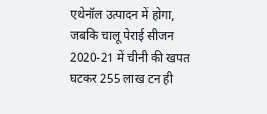एथेनॉल उत्पादन में होगा, जबकि चालू पेराई सीजन 2020-21 में चीनी की खपत घटकर 255 लाख टन ही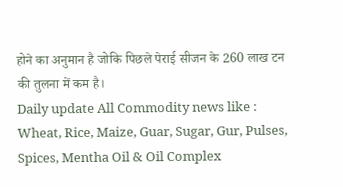होने का अनुमान है जोकि पिछले पेराई सीजन के 260 लाख टन की तुलना में कम है।
Daily update All Commodity news like : Wheat, Rice, Maize, Guar, Sugar, Gur, Pulses, Spices, Mentha Oil & Oil Complex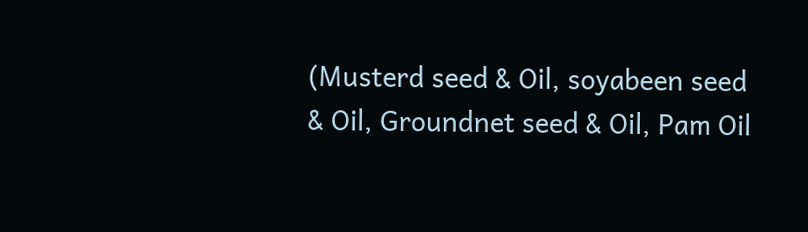(Musterd seed & Oil, soyabeen seed & Oil, Groundnet seed & Oil, Pam Oil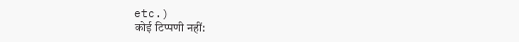etc.)
कोई टिप्पणी नहीं: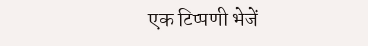एक टिप्पणी भेजें